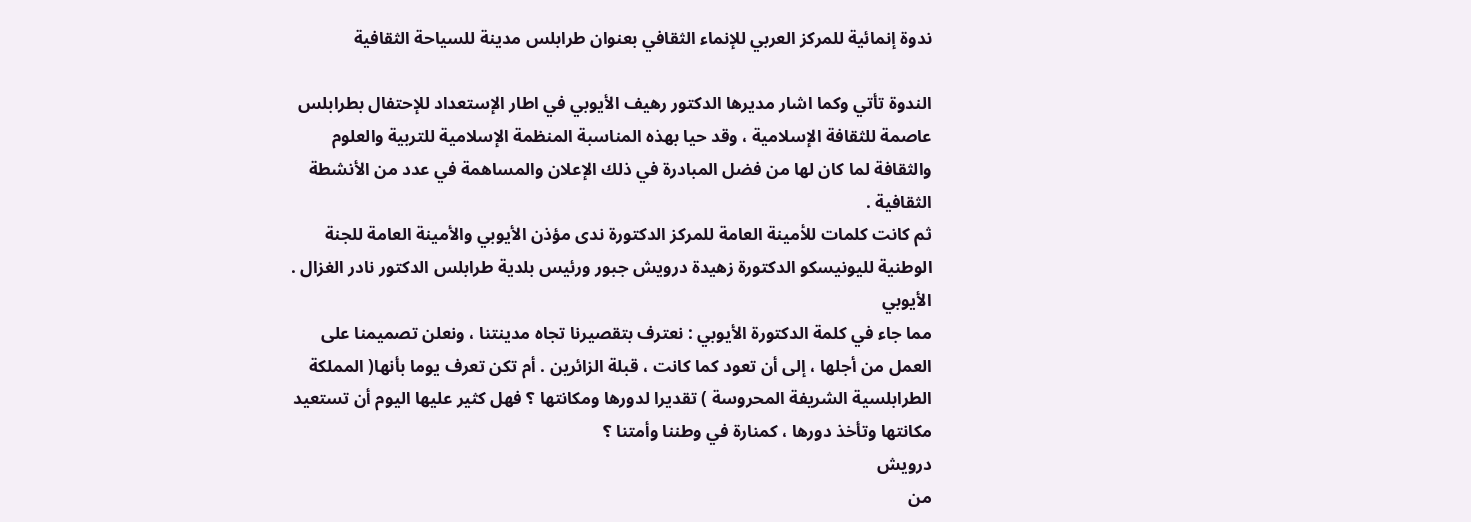ندوة إنمائية للمركز العربي للإنماء الثقافي بعنوان طرابلس مدينة للسياحة الثقافية

الندوة تأتي وكما اشار مديرها الدكتور رهيف الأيوبي في اطار الإستعداد للإحتفال بطرابلس عاصمة للثقافة الإسلامية ، وقد حيا بهذه المناسبة المنظمة الإسلامية للتربية والعلوم والثقافة لما كان لها من فضل المبادرة في ذلك الإعلان والمساهمة في عدد من الأنشطة الثقافية .
ثم كانت كلمات للأمينة العامة للمركز الدكتورة ندى مؤذن الأيوبي والأمينة العامة للجنة الوطنية لليونيسكو الدكتورة زهيدة درويش جبور ورئيس بلدية طرابلس الدكتور نادر الغزال .
الأيوبي
مما جاء في كلمة الدكتورة الأيوبي : نعترف بتقصيرنا تجاه مدينتنا ، ونعلن تصميمنا على العمل من أجلها ، إلى أن تعود كما كانت ، قبلة الزائرين . أم تكن تعرف يوما بأنها( المملكة الطرابلسية الشريفة المحروسة ) تقديرا لدورها ومكانتها ؟ فهل كثير عليها اليوم أن تستعيد مكانتها وتأخذ دورها ، كمنارة في وطننا وأمتنا ؟
درويش
من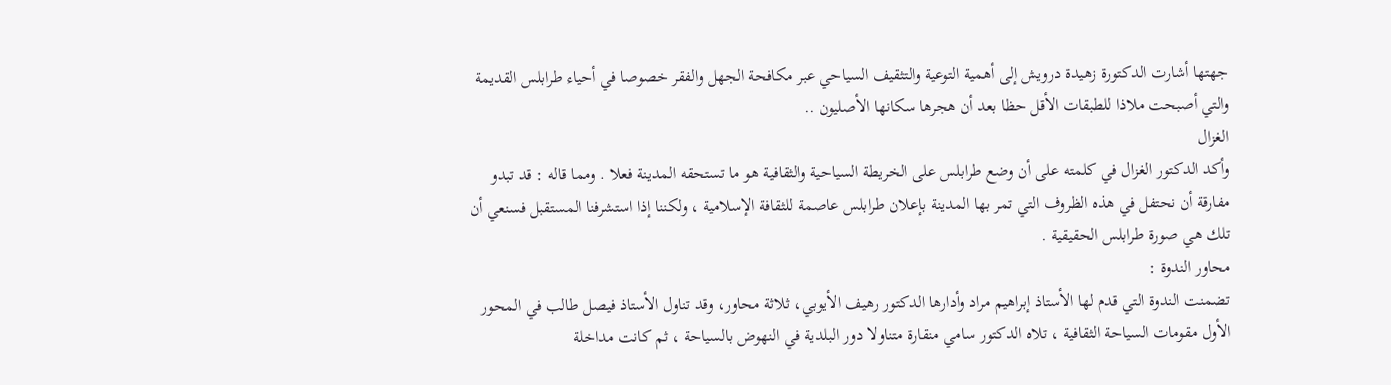جهتها أشارت الدكتورة زهيدة درويش إلى أهمية التوعية والتثقيف السياحي عبر مكافحة الجهل والفقر خصوصا في أحياء طرابلس القديمة والتي أصبحت ملاذا للطبقات الأقل حظا بعد أن هجرها سكانها الأصليون ..
الغزال
وأكد الدكتور الغزال في كلمته على أن وضع طرابلس على الخريطة السياحية والثقافية هو ما تستحقه المدينة فعلا . ومما قاله : قد تبدو مفارقة أن نحتفل في هذه الظروف التي تمر بها المدينة بإعلان طرابلس عاصمة للثقافة الإسلامية ، ولكننا إذا استشرفنا المستقبل فسنعي أن تلك هي صورة طرابلس الحقيقية .
محاور الندوة :
تضمنت الندوة التي قدم لها الأستاذ إبراهيم مراد وأدارها الدكتور رهيف الأيوبي، ثلاثة محاور، وقد تناول الأستاذ فيصل طالب في المحور الأول مقومات السياحة الثقافية ، تلاه الدكتور سامي منقارة متناولا دور البلدية في النهوض بالسياحة ، ثم كانت مداخلة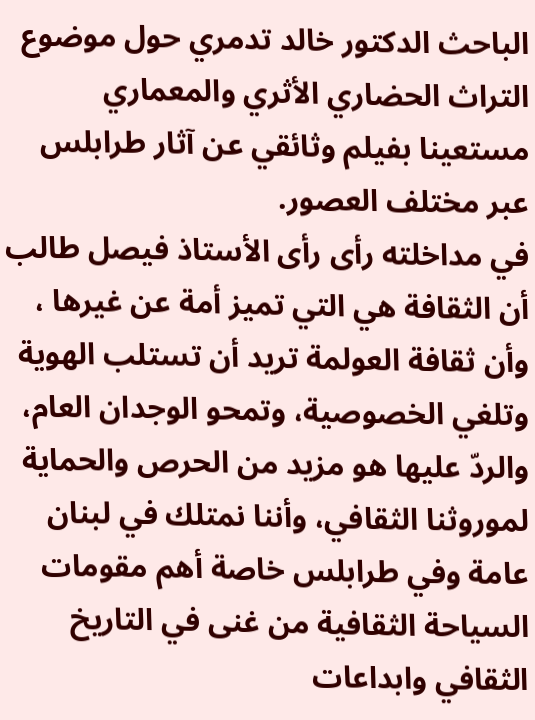الباحث الدكتور خالد تدمري حول موضوع التراث الحضاري الأثري والمعماري مستعينا بفيلم وثائقي عن آثار طرابلس عبر مختلف العصور.
في مداخلته رأى رأى الأستاذ فيصل طالب أن الثقافة هي التي تميز أمة عن غيرها ، وأن ثقافة العولمة تريد أن تستلب الهوية وتلغي الخصوصية، وتمحو الوجدان العام، والردّ عليها هو مزيد من الحرص والحماية لموروثنا الثقافي، وأننا نمتلك في لبنان عامة وفي طرابلس خاصة أهم مقومات السياحة الثقافية من غنى في التاريخ الثقافي وابداعات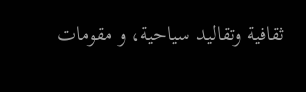ثقافية وتقاليد سياحية، و مقومات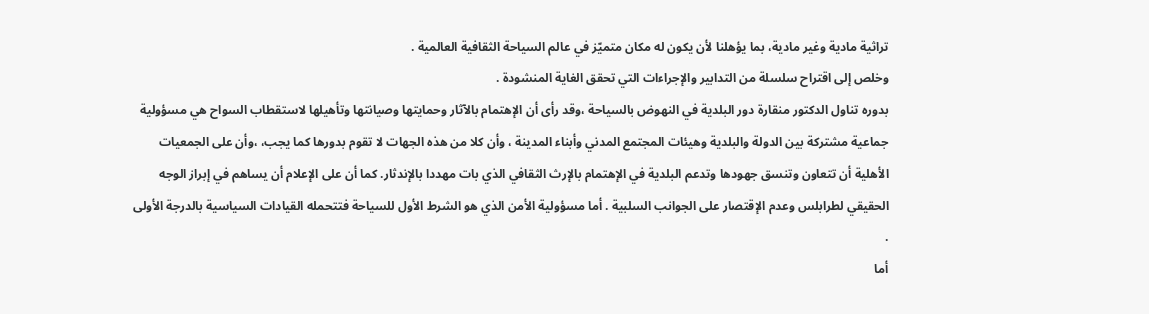تراثية مادية وغير مادية، بما يؤهلنا لأن يكون له مكان متميّز في عالم السياحة الثقافية العالمية .
وخلص إلى اقتراح سلسلة من التدابير والإجراءات التي تحقق الغاية المنشودة .
بدوره تناول الدكتور منقارة دور البلدية في النهوض بالسياحة ،وقد رأى أن الإهتمام بالآثار وحمايتها وصيانتها وتأهيلها لاستقطاب السواح هي مسؤولية جماعية مشتركة بين الدولة والبلدية وهيئات المجتمع المدني وأبناء المدينة ، وأن كلا من هذه الجهات لا تقوم بدورها كما يجب، ،وأن على الجمعيات الأهلية أن تتعاون وتنسق جهودها وتدعم البلدية في الإهتمام بالإرث الثقافي الذي بات مهددا بالإندثار. كما أن على الإعلام أن يساهم في إبراز الوجه الحقيقي لطرابلس وعدم الإقتصار على الجوانب السلبية . أما مسؤولية الأمن الذي هو الشرط الأول للسياحة فتتحمله القيادات السياسية بالدرجة الأولى .
أما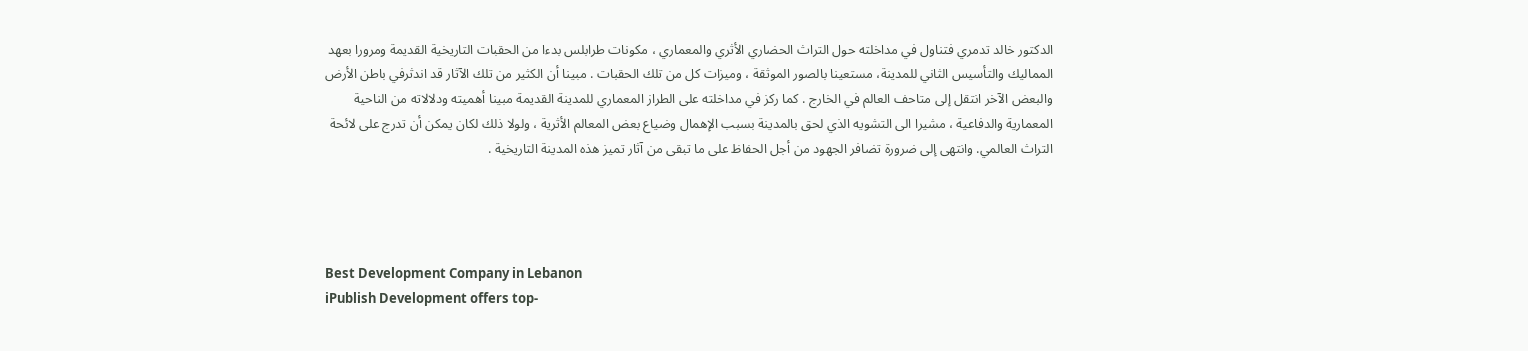الدكتور خالد تدمري فتناول في مداخلته حول التراث الحضاري الأثري والمعماري ، مكونات طرابلس بدءا من الحقبات التاريخية القديمة ومرورا بعهد المماليك والتأسيس الثاني للمدينة، مستعينا بالصور الموثقة ، وميزات كل من تلك الحقبات . مبينا أن الكثير من تلك الآثار قد اندثرفي باطن الأرض والبعض الآخر انتقل إلى متاحف العالم في الخارج . كما ركز في مداخلته على الطراز المعماري للمدينة القديمة مبينا أهميته ودلالاته من الناحية المعمارية والدفاعية ، مشيرا الى التشويه الذي لحق بالمدينة بسبب الإهمال وضياع بعض المعالم الأثرية ، ولولا ذلك لكان يمكن أن تدرج على لائحة التراث العالمي. وانتهى إلى ضرورة تضافر الجهود من أجل الحفاظ على ما تبقى من آثار تميز هذه المدينة التاريخية .




Best Development Company in Lebanon
iPublish Development offers top-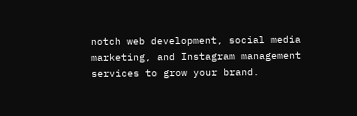notch web development, social media marketing, and Instagram management services to grow your brand.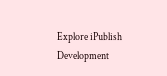Explore iPublish Development